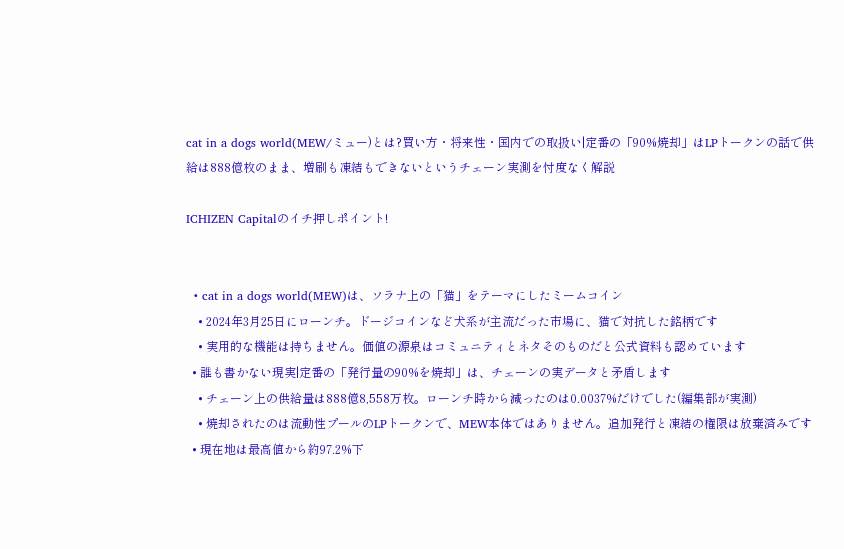cat in a dogs world(MEW/ミュー)とは?買い方・将来性・国内での取扱い|定番の「90%焼却」はLPトークンの話で供給は888億枚のまま、増刷も凍結もできないというチェーン実測を忖度なく解説

ICHIZEN Capitalのイチ押しポイント!


  • cat in a dogs world(MEW)は、ソラナ上の「猫」をテーマにしたミームコイン
    • 2024年3月25日にローンチ。ドージコインなど犬系が主流だった市場に、猫で対抗した銘柄です
    • 実用的な機能は持ちません。価値の源泉はコミュニティとネタそのものだと公式資料も認めています
  • 誰も書かない現実|定番の「発行量の90%を焼却」は、チェーンの実データと矛盾します
    • チェーン上の供給量は888億8,558万枚。ローンチ時から減ったのは0.0037%だけでした(編集部が実測)
    • 焼却されたのは流動性プールのLPトークンで、MEW本体ではありません。追加発行と凍結の権限は放棄済みです
  • 現在地は最高値から約97.2%下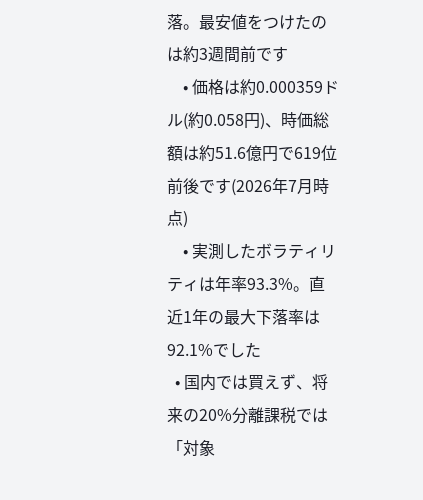落。最安値をつけたのは約3週間前です
    • 価格は約0.000359ドル(約0.058円)、時価総額は約51.6億円で619位前後です(2026年7月時点)
    • 実測したボラティリティは年率93.3%。直近1年の最大下落率は92.1%でした
  • 国内では買えず、将来の20%分離課税では「対象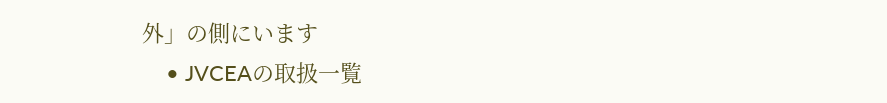外」の側にいます
    • JVCEAの取扱一覧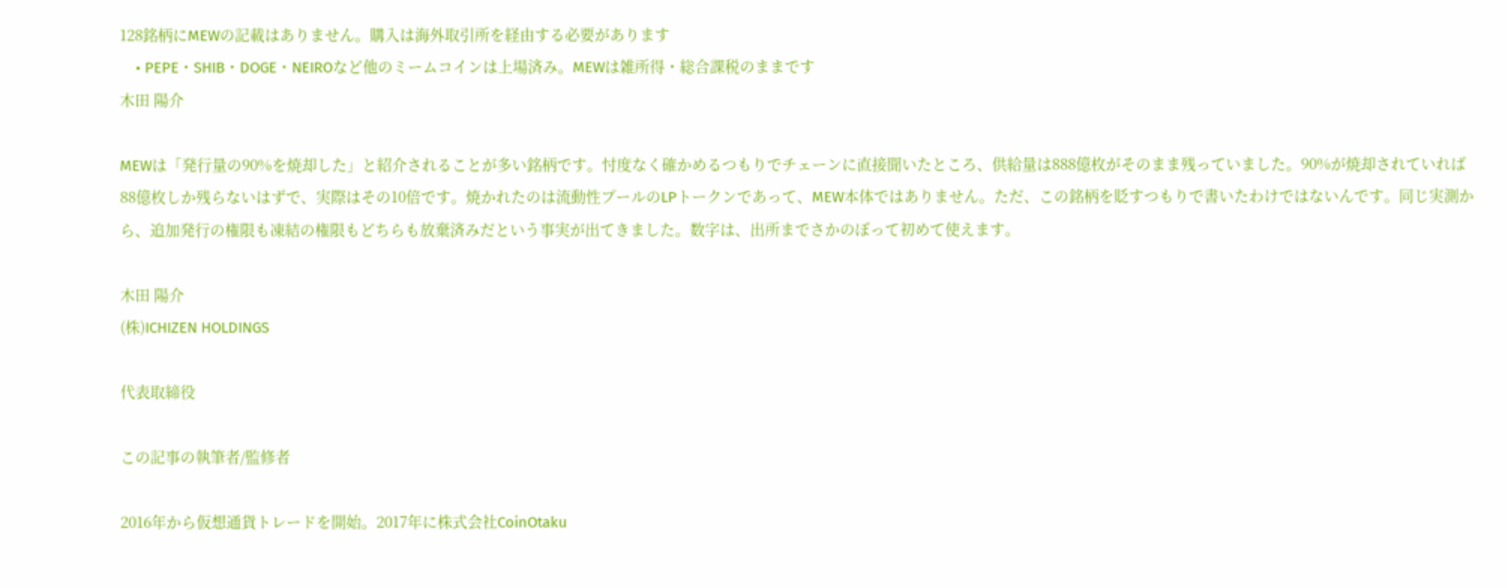128銘柄にMEWの記載はありません。購入は海外取引所を経由する必要があります
    • PEPE・SHIB・DOGE・NEIROなど他のミームコインは上場済み。MEWは雑所得・総合課税のままです
木田 陽介

MEWは「発行量の90%を焼却した」と紹介されることが多い銘柄です。忖度なく確かめるつもりでチェーンに直接聞いたところ、供給量は888億枚がそのまま残っていました。90%が焼却されていれば88億枚しか残らないはずで、実際はその10倍です。焼かれたのは流動性プールのLPトークンであって、MEW本体ではありません。ただ、この銘柄を貶すつもりで書いたわけではないんです。同じ実測から、追加発行の権限も凍結の権限もどちらも放棄済みだという事実が出てきました。数字は、出所までさかのぼって初めて使えます。

木田 陽介
(株)ICHIZEN HOLDINGS

代表取締役

この記事の執筆者/監修者

2016年から仮想通貨トレードを開始。2017年に株式会社CoinOtaku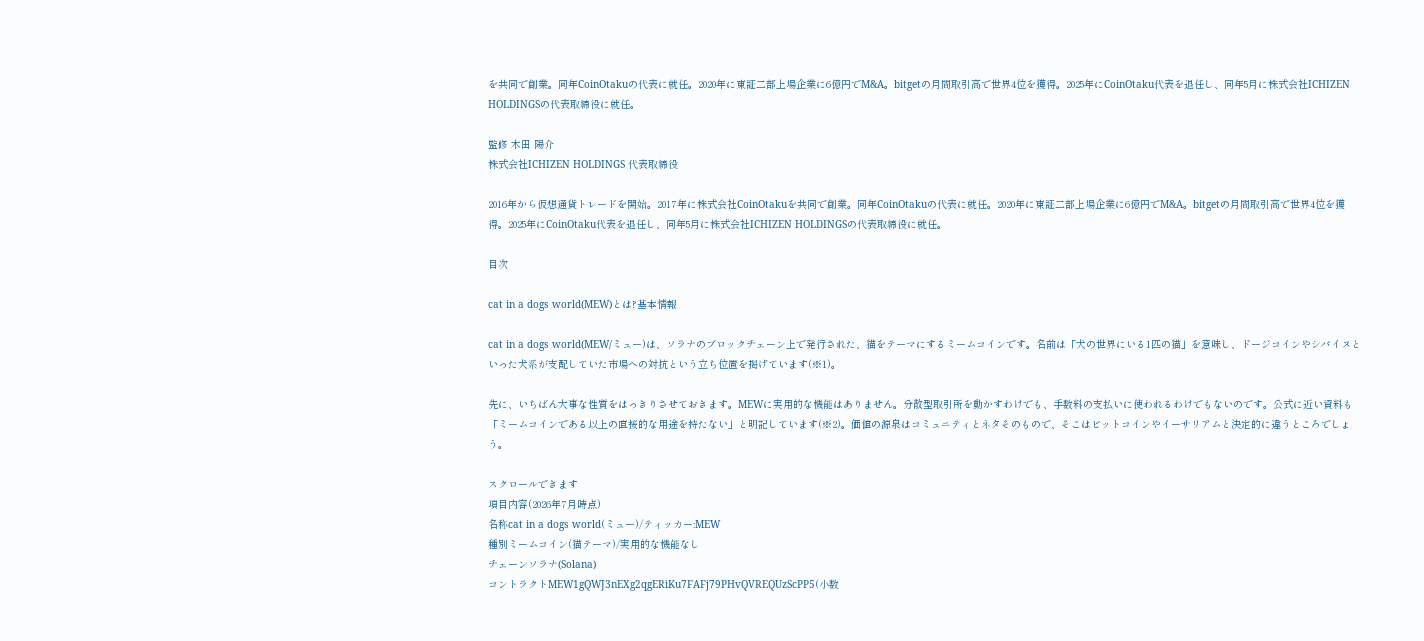を共同で創業。同年CoinOtakuの代表に就任。2020年に東証二部上場企業に6億円でM&A。bitgetの月間取引高で世界4位を獲得。2025年にCoinOtaku代表を退任し、同年5月に株式会社ICHIZEN HOLDINGSの代表取締役に就任。

監修 木田 陽介
株式会社ICHIZEN HOLDINGS 代表取締役

2016年から仮想通貨トレードを開始。2017年に株式会社CoinOtakuを共同で創業。同年CoinOtakuの代表に就任。2020年に東証二部上場企業に6億円でM&A。bitgetの月間取引高で世界4位を獲得。2025年にCoinOtaku代表を退任し、同年5月に株式会社ICHIZEN HOLDINGSの代表取締役に就任。

目次

cat in a dogs world(MEW)とは?基本情報

cat in a dogs world(MEW/ミュー)は、ソラナのブロックチェーン上で発行された、猫をテーマにするミームコインです。名前は「犬の世界にいる1匹の猫」を意味し、ドージコインやシバイヌといった犬系が支配していた市場への対抗という立ち位置を掲げています(※1)。

先に、いちばん大事な性質をはっきりさせておきます。MEWに実用的な機能はありません。分散型取引所を動かすわけでも、手数料の支払いに使われるわけでもないのです。公式に近い資料も「ミームコインである以上の直接的な用途を持たない」と明記しています(※2)。価値の源泉はコミュニティとネタそのもので、そこはビットコインやイーサリアムと決定的に違うところでしょう。

スクロールできます
項目内容(2026年7月時点)
名称cat in a dogs world(ミュー)/ティッカー:MEW
種別ミームコイン(猫テーマ)/実用的な機能なし
チェーンソラナ(Solana)
コントラクトMEW1gQWJ3nEXg2qgERiKu7FAFj79PHvQVREQUzScPP5(小数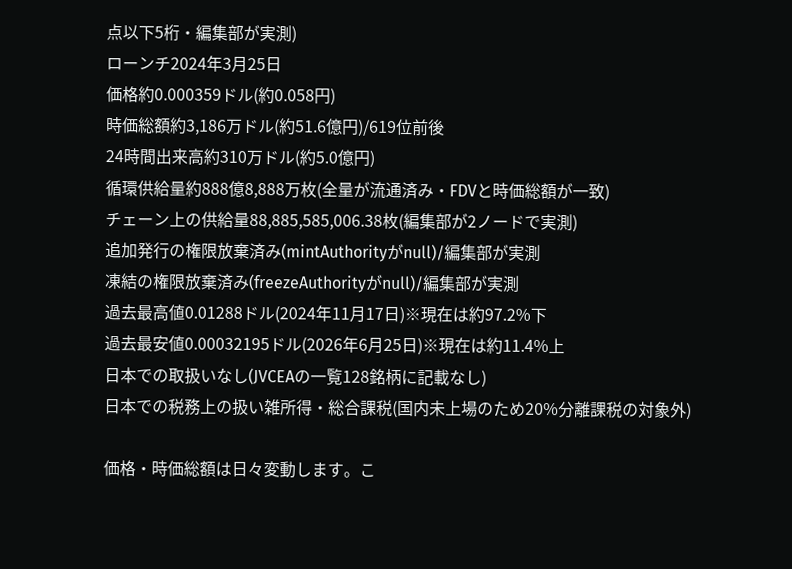点以下5桁・編集部が実測)
ローンチ2024年3月25日
価格約0.000359ドル(約0.058円)
時価総額約3,186万ドル(約51.6億円)/619位前後
24時間出来高約310万ドル(約5.0億円)
循環供給量約888億8,888万枚(全量が流通済み・FDVと時価総額が一致)
チェーン上の供給量88,885,585,006.38枚(編集部が2ノードで実測)
追加発行の権限放棄済み(mintAuthorityがnull)/編集部が実測
凍結の権限放棄済み(freezeAuthorityがnull)/編集部が実測
過去最高値0.01288ドル(2024年11月17日)※現在は約97.2%下
過去最安値0.00032195ドル(2026年6月25日)※現在は約11.4%上
日本での取扱いなし(JVCEAの一覧128銘柄に記載なし)
日本での税務上の扱い雑所得・総合課税(国内未上場のため20%分離課税の対象外)

価格・時価総額は日々変動します。こ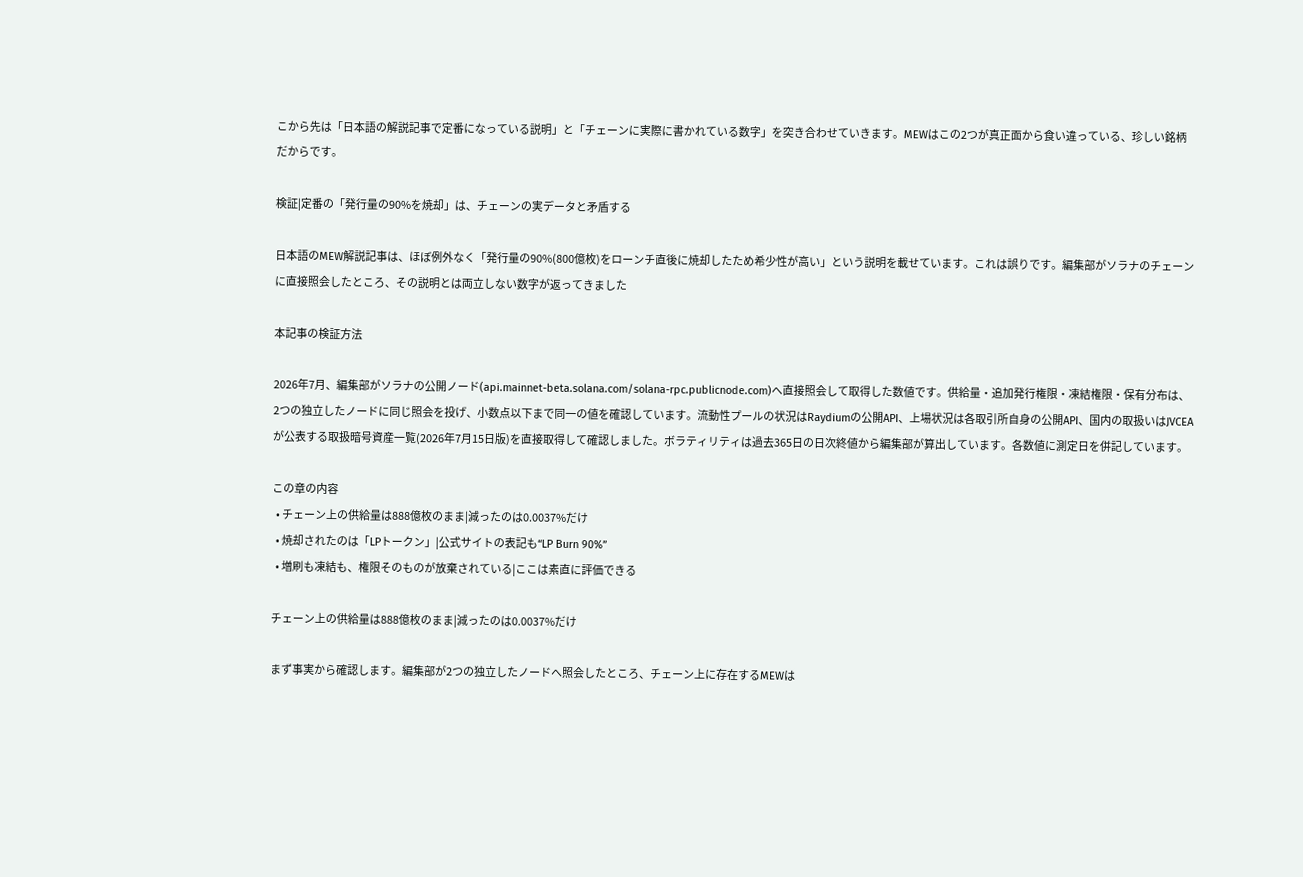こから先は「日本語の解説記事で定番になっている説明」と「チェーンに実際に書かれている数字」を突き合わせていきます。MEWはこの2つが真正面から食い違っている、珍しい銘柄だからです。

検証|定番の「発行量の90%を焼却」は、チェーンの実データと矛盾する

日本語のMEW解説記事は、ほぼ例外なく「発行量の90%(800億枚)をローンチ直後に焼却したため希少性が高い」という説明を載せています。これは誤りです。編集部がソラナのチェーンに直接照会したところ、その説明とは両立しない数字が返ってきました

本記事の検証方法

2026年7月、編集部がソラナの公開ノード(api.mainnet-beta.solana.com/solana-rpc.publicnode.com)へ直接照会して取得した数値です。供給量・追加発行権限・凍結権限・保有分布は、2つの独立したノードに同じ照会を投げ、小数点以下まで同一の値を確認しています。流動性プールの状況はRaydiumの公開API、上場状況は各取引所自身の公開API、国内の取扱いはJVCEAが公表する取扱暗号資産一覧(2026年7月15日版)を直接取得して確認しました。ボラティリティは過去365日の日次終値から編集部が算出しています。各数値に測定日を併記しています。

この章の内容
  • チェーン上の供給量は888億枚のまま|減ったのは0.0037%だけ
  • 焼却されたのは「LPトークン」|公式サイトの表記も“LP Burn 90%”
  • 増刷も凍結も、権限そのものが放棄されている|ここは素直に評価できる

チェーン上の供給量は888億枚のまま|減ったのは0.0037%だけ

まず事実から確認します。編集部が2つの独立したノードへ照会したところ、チェーン上に存在するMEWは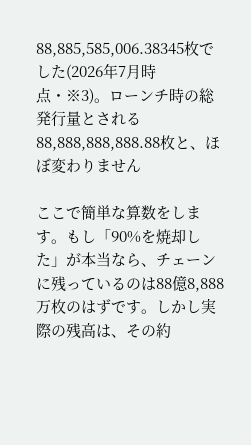88,885,585,006.38345枚でした(2026年7月時点・※3)。ローンチ時の総発行量とされる88,888,888,888.88枚と、ほぼ変わりません

ここで簡単な算数をします。もし「90%を焼却した」が本当なら、チェーンに残っているのは88億8,888万枚のはずです。しかし実際の残高は、その約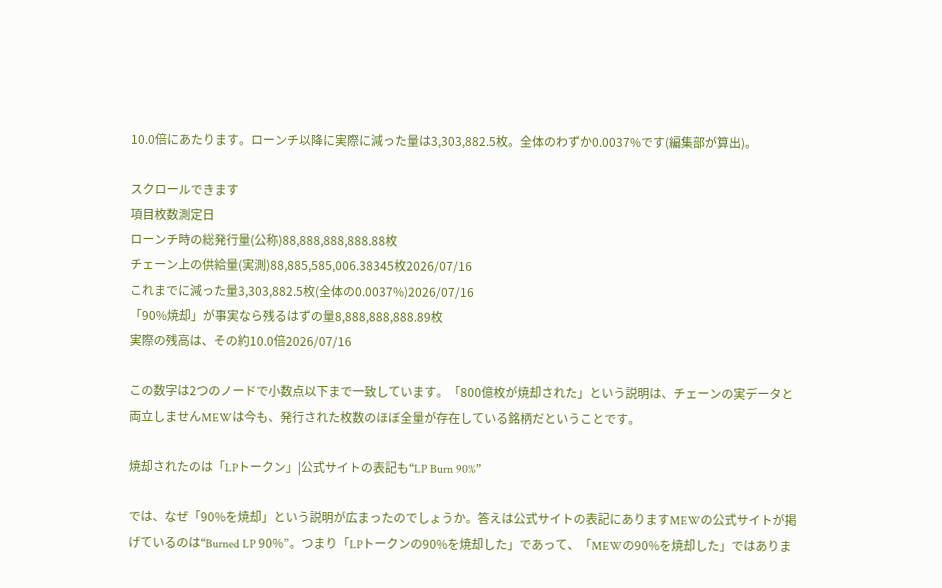10.0倍にあたります。ローンチ以降に実際に減った量は3,303,882.5枚。全体のわずか0.0037%です(編集部が算出)。

スクロールできます
項目枚数測定日
ローンチ時の総発行量(公称)88,888,888,888.88枚
チェーン上の供給量(実測)88,885,585,006.38345枚2026/07/16
これまでに減った量3,303,882.5枚(全体の0.0037%)2026/07/16
「90%焼却」が事実なら残るはずの量8,888,888,888.89枚
実際の残高は、その約10.0倍2026/07/16

この数字は2つのノードで小数点以下まで一致しています。「800億枚が焼却された」という説明は、チェーンの実データと両立しませんMEWは今も、発行された枚数のほぼ全量が存在している銘柄だということです。

焼却されたのは「LPトークン」|公式サイトの表記も“LP Burn 90%”

では、なぜ「90%を焼却」という説明が広まったのでしょうか。答えは公式サイトの表記にありますMEWの公式サイトが掲げているのは“Burned LP 90%”。つまり「LPトークンの90%を焼却した」であって、「MEWの90%を焼却した」ではありま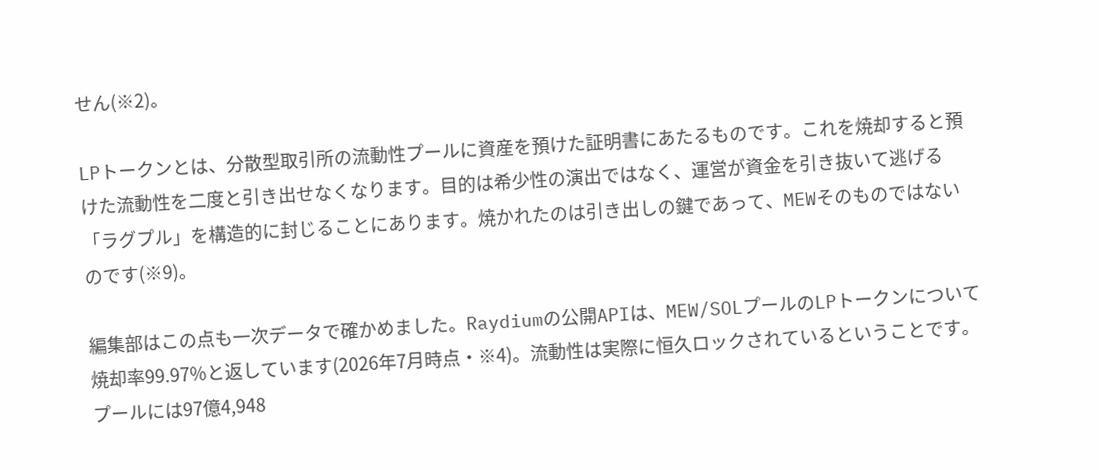せん(※2)。

LPトークンとは、分散型取引所の流動性プールに資産を預けた証明書にあたるものです。これを焼却すると預けた流動性を二度と引き出せなくなります。目的は希少性の演出ではなく、運営が資金を引き抜いて逃げる「ラグプル」を構造的に封じることにあります。焼かれたのは引き出しの鍵であって、MEWそのものではないのです(※9)。

編集部はこの点も一次データで確かめました。Raydiumの公開APIは、MEW/SOLプールのLPトークンについて焼却率99.97%と返しています(2026年7月時点・※4)。流動性は実際に恒久ロックされているということです。プールには97億4,948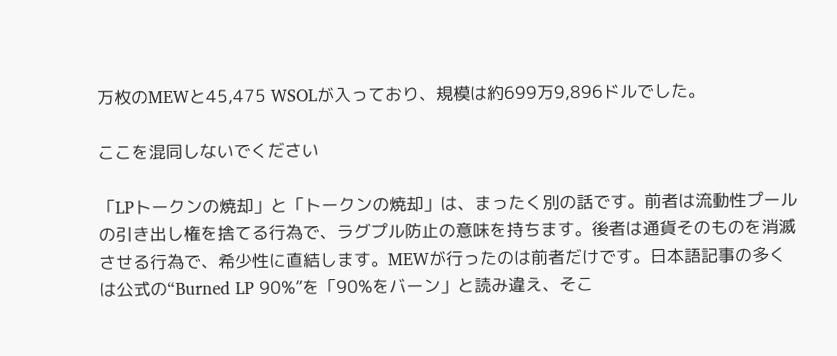万枚のMEWと45,475 WSOLが入っており、規模は約699万9,896ドルでした。

ここを混同しないでください

「LPトークンの焼却」と「トークンの焼却」は、まったく別の話です。前者は流動性プールの引き出し権を捨てる行為で、ラグプル防止の意味を持ちます。後者は通貨そのものを消滅させる行為で、希少性に直結します。MEWが行ったのは前者だけです。日本語記事の多くは公式の“Burned LP 90%”を「90%をバーン」と読み違え、そこ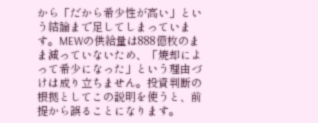から「だから希少性が高い」という結論まで足してしまっています。MEWの供給量は888億枚のまま減っていないため、「焼却によって希少になった」という理由づけは成り立ちません。投資判断の根拠としてこの説明を使うと、前提から誤ることになります。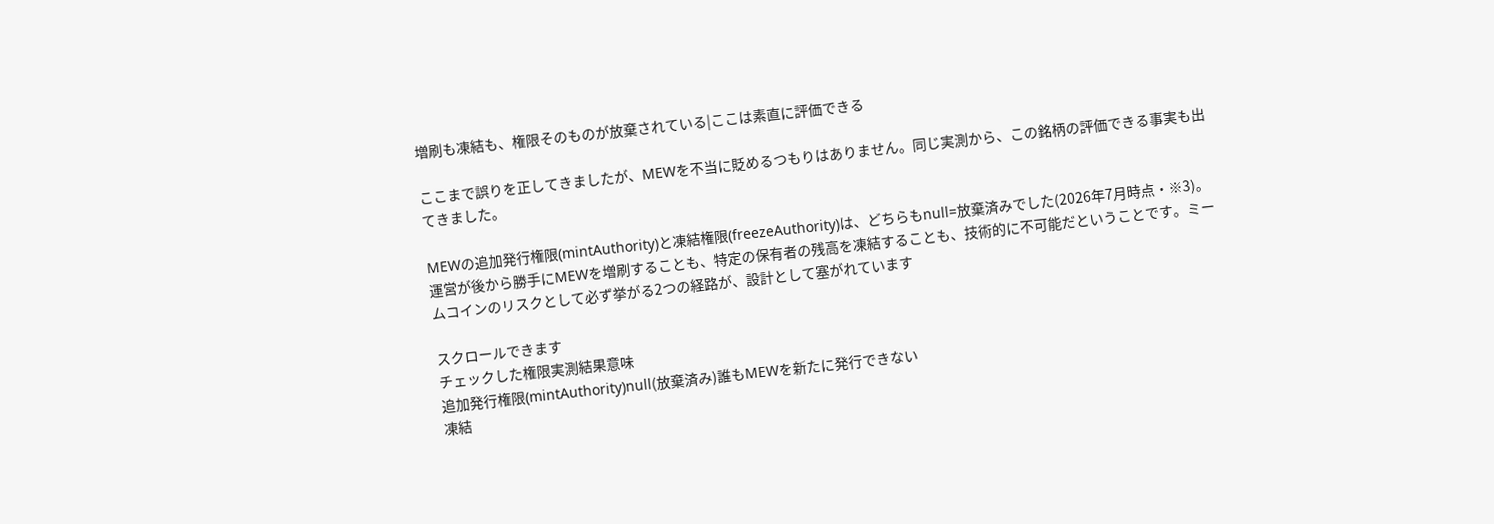増刷も凍結も、権限そのものが放棄されている|ここは素直に評価できる

ここまで誤りを正してきましたが、MEWを不当に貶めるつもりはありません。同じ実測から、この銘柄の評価できる事実も出てきました。

MEWの追加発行権限(mintAuthority)と凍結権限(freezeAuthority)は、どちらもnull=放棄済みでした(2026年7月時点・※3)。運営が後から勝手にMEWを増刷することも、特定の保有者の残高を凍結することも、技術的に不可能だということです。ミームコインのリスクとして必ず挙がる2つの経路が、設計として塞がれています

スクロールできます
チェックした権限実測結果意味
追加発行権限(mintAuthority)null(放棄済み)誰もMEWを新たに発行できない
凍結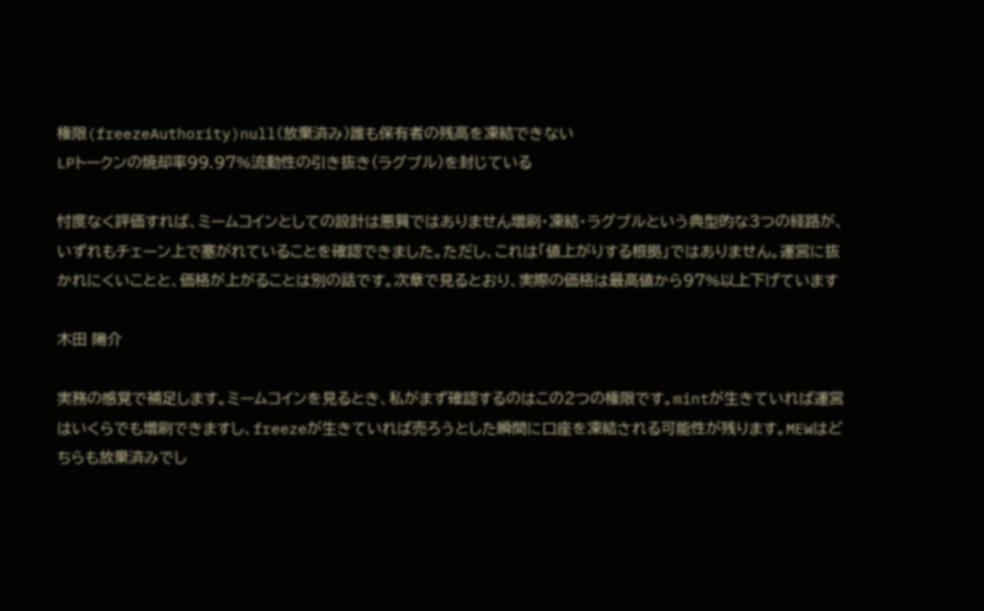権限(freezeAuthority)null(放棄済み)誰も保有者の残高を凍結できない
LPトークンの焼却率99.97%流動性の引き抜き(ラグプル)を封じている

忖度なく評価すれば、ミームコインとしての設計は悪質ではありません増刷・凍結・ラグプルという典型的な3つの経路が、いずれもチェーン上で塞がれていることを確認できました。ただし、これは「値上がりする根拠」ではありません。運営に抜かれにくいことと、価格が上がることは別の話です。次章で見るとおり、実際の価格は最高値から97%以上下げています

木田 陽介

実務の感覚で補足します。ミームコインを見るとき、私がまず確認するのはこの2つの権限です。mintが生きていれば運営はいくらでも増刷できますし、freezeが生きていれば売ろうとした瞬間に口座を凍結される可能性が残ります。MEWはどちらも放棄済みでし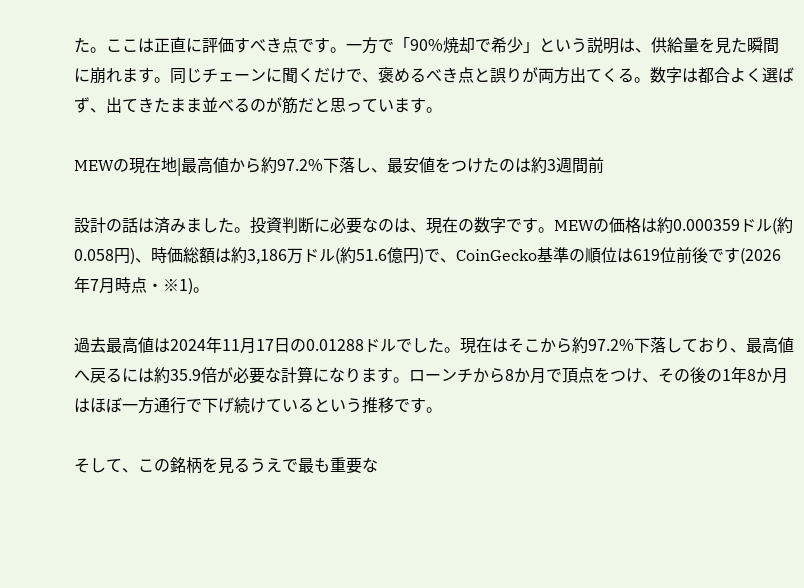た。ここは正直に評価すべき点です。一方で「90%焼却で希少」という説明は、供給量を見た瞬間に崩れます。同じチェーンに聞くだけで、褒めるべき点と誤りが両方出てくる。数字は都合よく選ばず、出てきたまま並べるのが筋だと思っています。

MEWの現在地|最高値から約97.2%下落し、最安値をつけたのは約3週間前

設計の話は済みました。投資判断に必要なのは、現在の数字です。MEWの価格は約0.000359ドル(約0.058円)、時価総額は約3,186万ドル(約51.6億円)で、CoinGecko基準の順位は619位前後です(2026年7月時点・※1)。

過去最高値は2024年11月17日の0.01288ドルでした。現在はそこから約97.2%下落しており、最高値へ戻るには約35.9倍が必要な計算になります。ローンチから8か月で頂点をつけ、その後の1年8か月はほぼ一方通行で下げ続けているという推移です。

そして、この銘柄を見るうえで最も重要な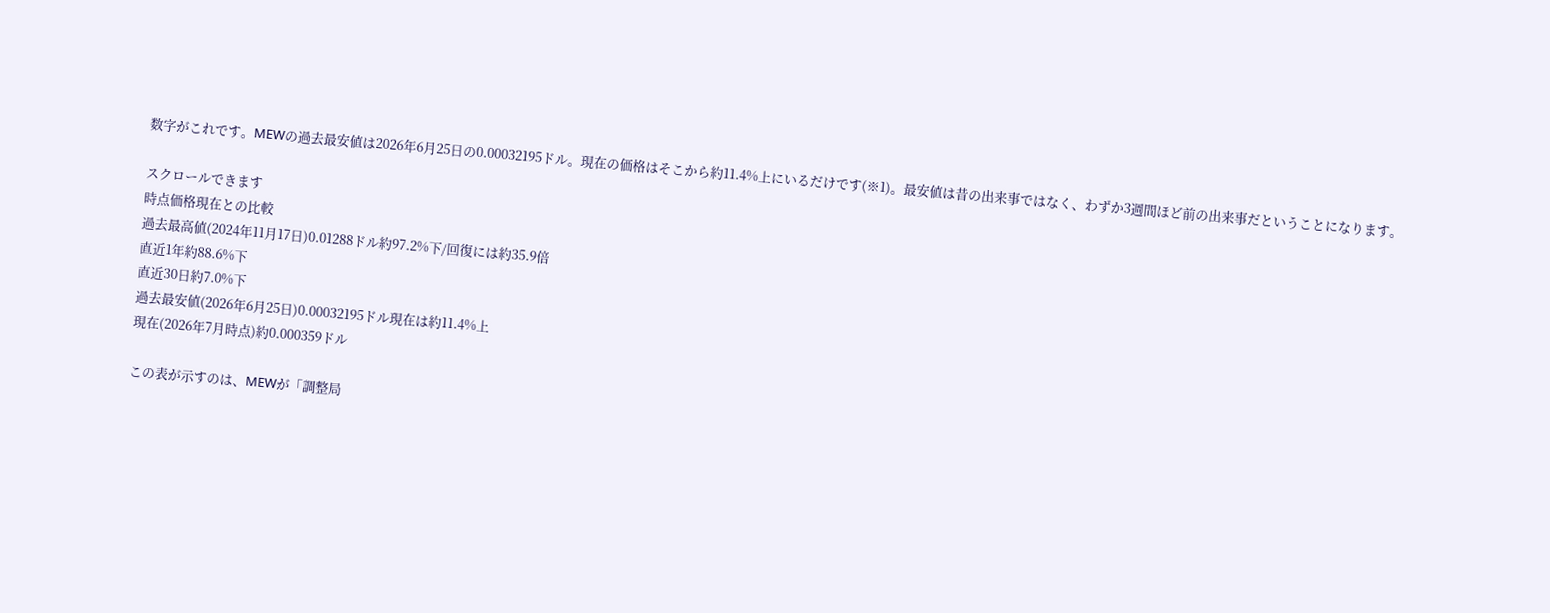数字がこれです。MEWの過去最安値は2026年6月25日の0.00032195ドル。現在の価格はそこから約11.4%上にいるだけです(※1)。最安値は昔の出来事ではなく、わずか3週間ほど前の出来事だということになります。

スクロールできます
時点価格現在との比較
過去最高値(2024年11月17日)0.01288ドル約97.2%下/回復には約35.9倍
直近1年約88.6%下
直近30日約7.0%下
過去最安値(2026年6月25日)0.00032195ドル現在は約11.4%上
現在(2026年7月時点)約0.000359ドル

この表が示すのは、MEWが「調整局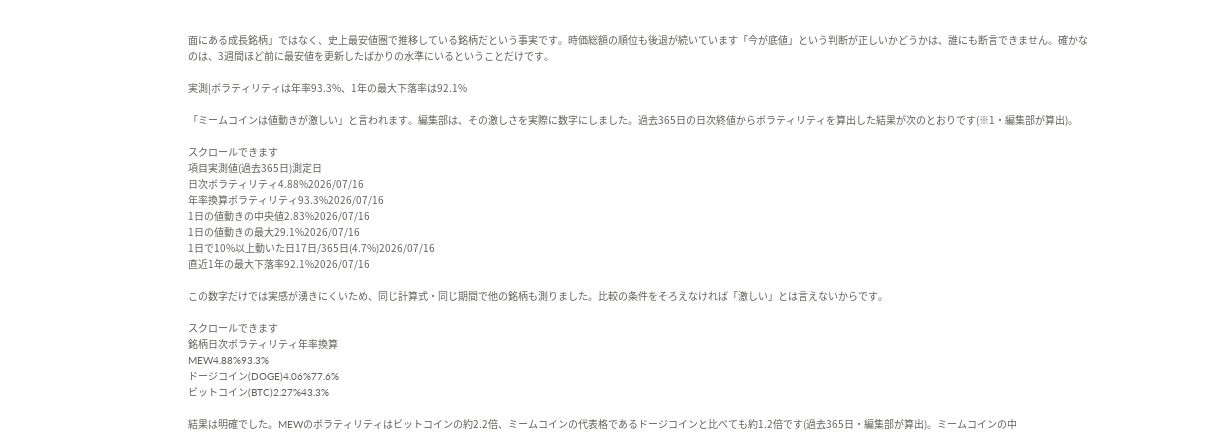面にある成長銘柄」ではなく、史上最安値圏で推移している銘柄だという事実です。時価総額の順位も後退が続いています「今が底値」という判断が正しいかどうかは、誰にも断言できません。確かなのは、3週間ほど前に最安値を更新したばかりの水準にいるということだけです。

実測|ボラティリティは年率93.3%、1年の最大下落率は92.1%

「ミームコインは値動きが激しい」と言われます。編集部は、その激しさを実際に数字にしました。過去365日の日次終値からボラティリティを算出した結果が次のとおりです(※1・編集部が算出)。

スクロールできます
項目実測値(過去365日)測定日
日次ボラティリティ4.88%2026/07/16
年率換算ボラティリティ93.3%2026/07/16
1日の値動きの中央値2.83%2026/07/16
1日の値動きの最大29.1%2026/07/16
1日で10%以上動いた日17日/365日(4.7%)2026/07/16
直近1年の最大下落率92.1%2026/07/16

この数字だけでは実感が湧きにくいため、同じ計算式・同じ期間で他の銘柄も測りました。比較の条件をそろえなければ「激しい」とは言えないからです。

スクロールできます
銘柄日次ボラティリティ年率換算
MEW4.88%93.3%
ドージコイン(DOGE)4.06%77.6%
ビットコイン(BTC)2.27%43.3%

結果は明確でした。MEWのボラティリティはビットコインの約2.2倍、ミームコインの代表格であるドージコインと比べても約1.2倍です(過去365日・編集部が算出)。ミームコインの中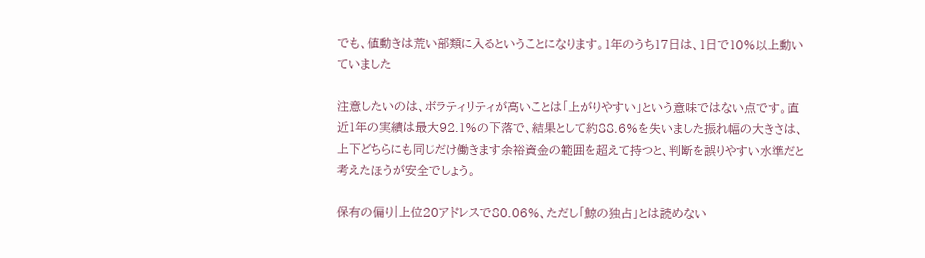でも、値動きは荒い部類に入るということになります。1年のうち17日は、1日で10%以上動いていました

注意したいのは、ボラティリティが高いことは「上がりやすい」という意味ではない点です。直近1年の実績は最大92.1%の下落で、結果として約88.6%を失いました振れ幅の大きさは、上下どちらにも同じだけ働きます余裕資金の範囲を超えて持つと、判断を誤りやすい水準だと考えたほうが安全でしょう。

保有の偏り|上位20アドレスで80.06%、ただし「鯨の独占」とは読めない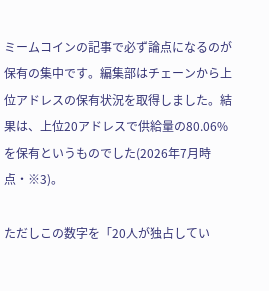ミームコインの記事で必ず論点になるのが保有の集中です。編集部はチェーンから上位アドレスの保有状況を取得しました。結果は、上位20アドレスで供給量の80.06%を保有というものでした(2026年7月時点・※3)。

ただしこの数字を「20人が独占してい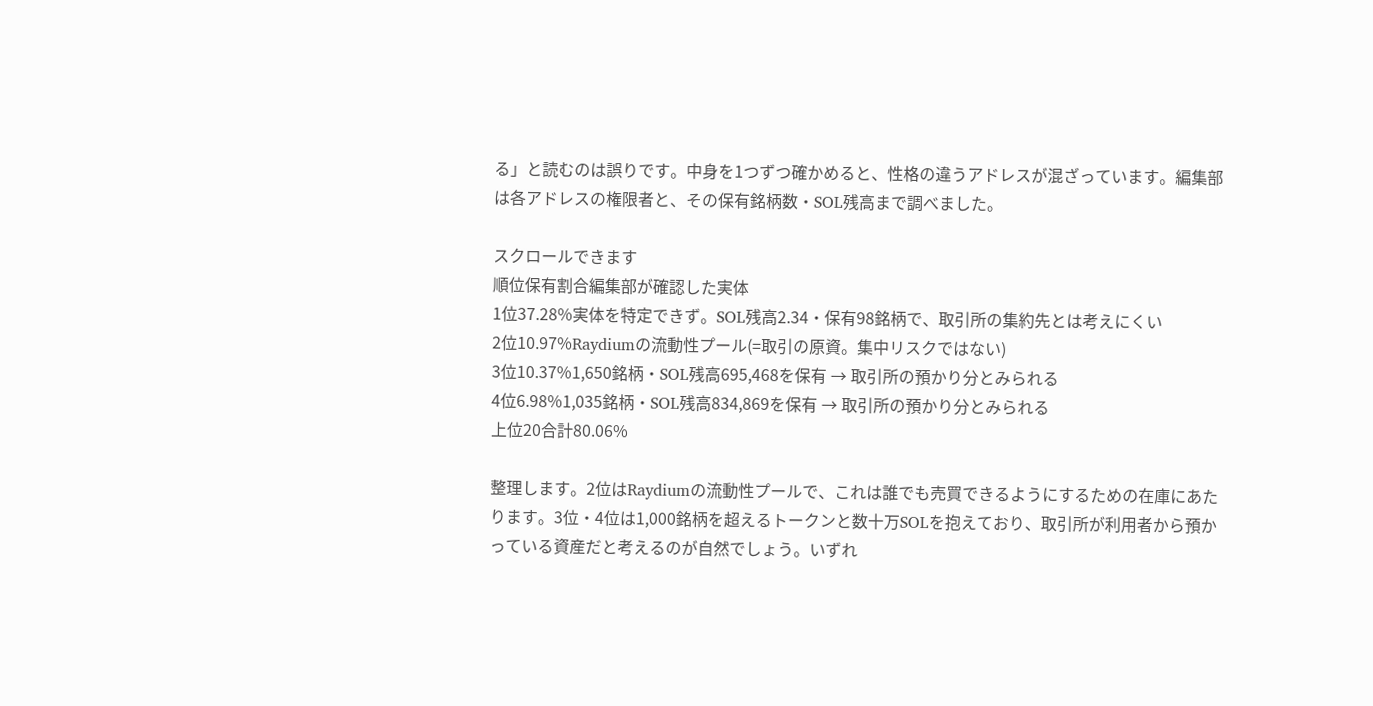る」と読むのは誤りです。中身を1つずつ確かめると、性格の違うアドレスが混ざっています。編集部は各アドレスの権限者と、その保有銘柄数・SOL残高まで調べました。

スクロールできます
順位保有割合編集部が確認した実体
1位37.28%実体を特定できず。SOL残高2.34・保有98銘柄で、取引所の集約先とは考えにくい
2位10.97%Raydiumの流動性プール(=取引の原資。集中リスクではない)
3位10.37%1,650銘柄・SOL残高695,468を保有 → 取引所の預かり分とみられる
4位6.98%1,035銘柄・SOL残高834,869を保有 → 取引所の預かり分とみられる
上位20合計80.06%

整理します。2位はRaydiumの流動性プールで、これは誰でも売買できるようにするための在庫にあたります。3位・4位は1,000銘柄を超えるトークンと数十万SOLを抱えており、取引所が利用者から預かっている資産だと考えるのが自然でしょう。いずれ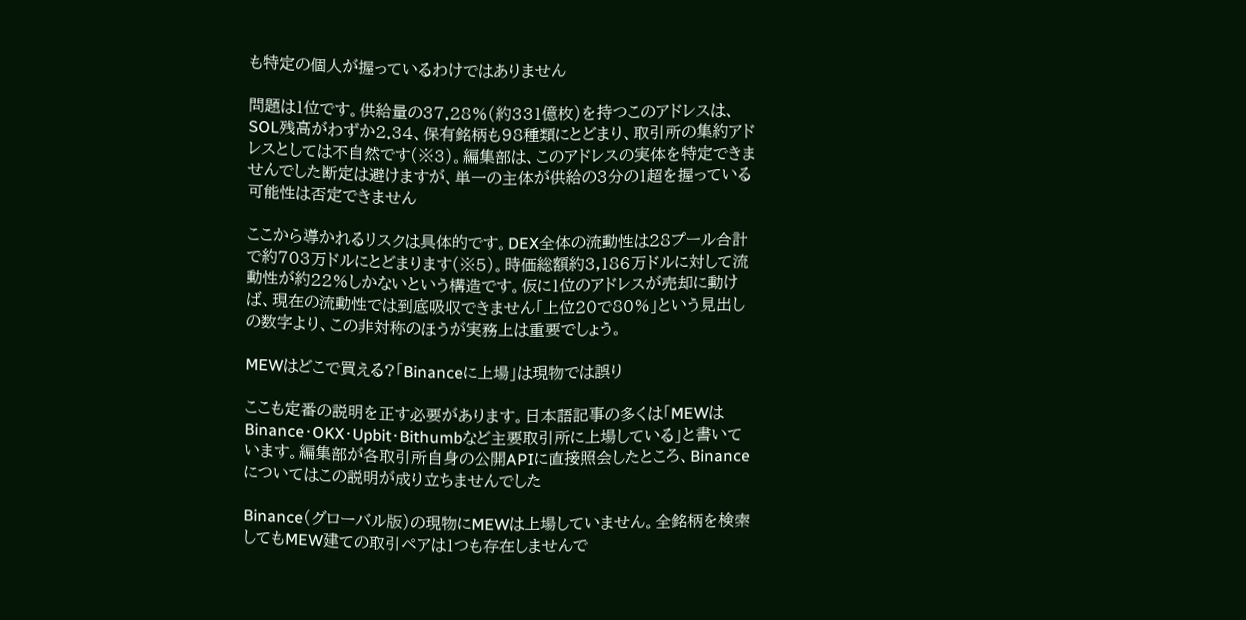も特定の個人が握っているわけではありません

問題は1位です。供給量の37.28%(約331億枚)を持つこのアドレスは、SOL残高がわずか2.34、保有銘柄も98種類にとどまり、取引所の集約アドレスとしては不自然です(※3)。編集部は、このアドレスの実体を特定できませんでした断定は避けますが、単一の主体が供給の3分の1超を握っている可能性は否定できません

ここから導かれるリスクは具体的です。DEX全体の流動性は28プール合計で約703万ドルにとどまります(※5)。時価総額約3,186万ドルに対して流動性が約22%しかないという構造です。仮に1位のアドレスが売却に動けば、現在の流動性では到底吸収できません「上位20で80%」という見出しの数字より、この非対称のほうが実務上は重要でしょう。

MEWはどこで買える?「Binanceに上場」は現物では誤り

ここも定番の説明を正す必要があります。日本語記事の多くは「MEWはBinance・OKX・Upbit・Bithumbなど主要取引所に上場している」と書いています。編集部が各取引所自身の公開APIに直接照会したところ、Binanceについてはこの説明が成り立ちませんでした

Binance(グローバル版)の現物にMEWは上場していません。全銘柄を検索してもMEW建ての取引ペアは1つも存在しませんで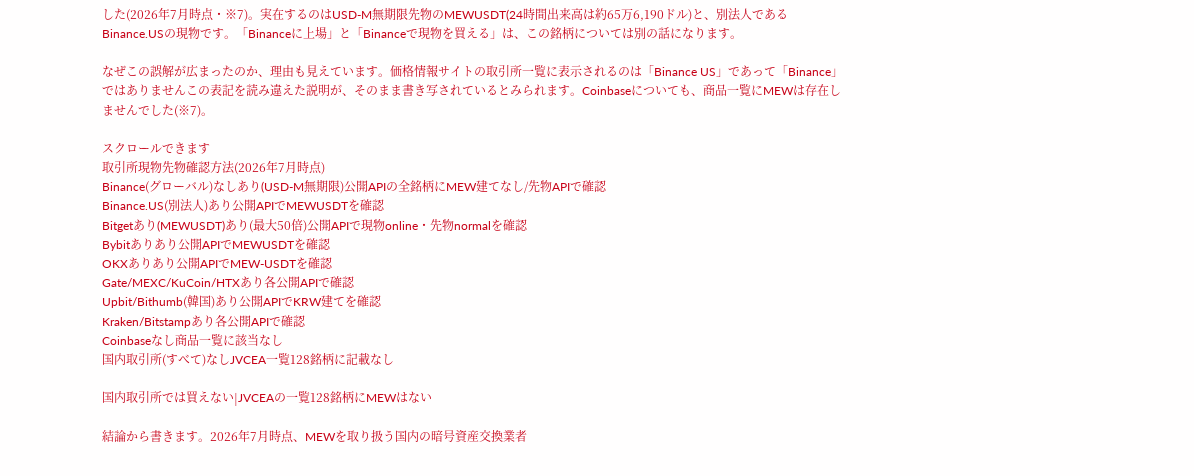した(2026年7月時点・※7)。実在するのはUSD-M無期限先物のMEWUSDT(24時間出来高は約65万6,190ドル)と、別法人であるBinance.USの現物です。「Binanceに上場」と「Binanceで現物を買える」は、この銘柄については別の話になります。

なぜこの誤解が広まったのか、理由も見えています。価格情報サイトの取引所一覧に表示されるのは「Binance US」であって「Binance」ではありませんこの表記を読み違えた説明が、そのまま書き写されているとみられます。Coinbaseについても、商品一覧にMEWは存在しませんでした(※7)。

スクロールできます
取引所現物先物確認方法(2026年7月時点)
Binance(グローバル)なしあり(USD-M無期限)公開APIの全銘柄にMEW建てなし/先物APIで確認
Binance.US(別法人)あり公開APIでMEWUSDTを確認
Bitgetあり(MEWUSDT)あり(最大50倍)公開APIで現物online・先物normalを確認
Bybitありあり公開APIでMEWUSDTを確認
OKXありあり公開APIでMEW-USDTを確認
Gate/MEXC/KuCoin/HTXあり各公開APIで確認
Upbit/Bithumb(韓国)あり公開APIでKRW建てを確認
Kraken/Bitstampあり各公開APIで確認
Coinbaseなし商品一覧に該当なし
国内取引所(すべて)なしJVCEA一覧128銘柄に記載なし

国内取引所では買えない|JVCEAの一覧128銘柄にMEWはない

結論から書きます。2026年7月時点、MEWを取り扱う国内の暗号資産交換業者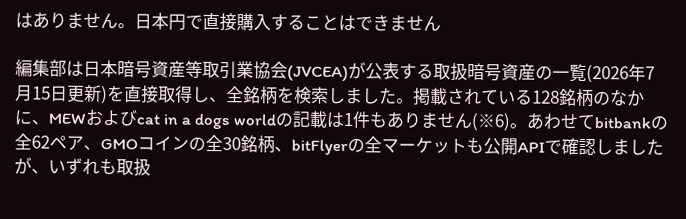はありません。日本円で直接購入することはできません

編集部は日本暗号資産等取引業協会(JVCEA)が公表する取扱暗号資産の一覧(2026年7月15日更新)を直接取得し、全銘柄を検索しました。掲載されている128銘柄のなかに、MEWおよびcat in a dogs worldの記載は1件もありません(※6)。あわせてbitbankの全62ペア、GMOコインの全30銘柄、bitFlyerの全マーケットも公開APIで確認しましたが、いずれも取扱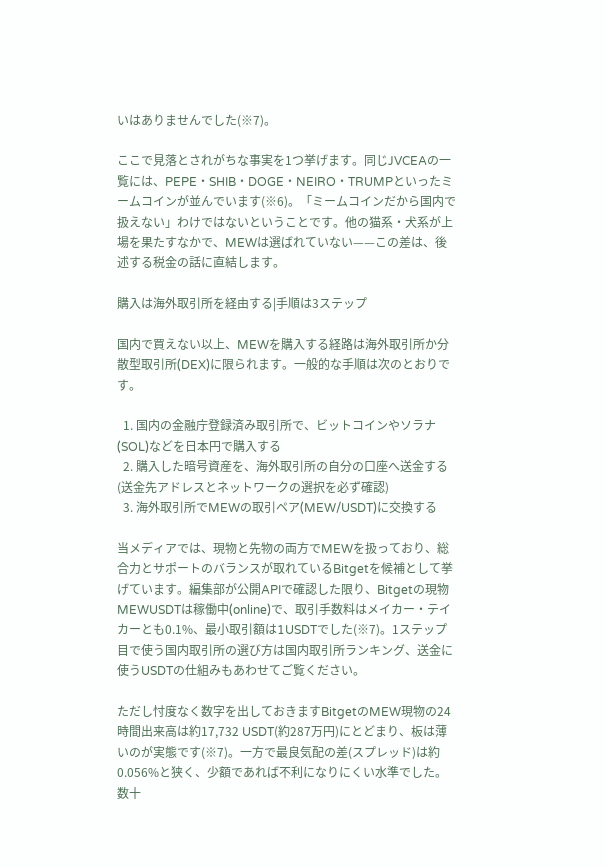いはありませんでした(※7)。

ここで見落とされがちな事実を1つ挙げます。同じJVCEAの一覧には、PEPE・SHIB・DOGE・NEIRO・TRUMPといったミームコインが並んでいます(※6)。「ミームコインだから国内で扱えない」わけではないということです。他の猫系・犬系が上場を果たすなかで、MEWは選ばれていない——この差は、後述する税金の話に直結します。

購入は海外取引所を経由する|手順は3ステップ

国内で買えない以上、MEWを購入する経路は海外取引所か分散型取引所(DEX)に限られます。一般的な手順は次のとおりです。

  1. 国内の金融庁登録済み取引所で、ビットコインやソラナ(SOL)などを日本円で購入する
  2. 購入した暗号資産を、海外取引所の自分の口座へ送金する(送金先アドレスとネットワークの選択を必ず確認)
  3. 海外取引所でMEWの取引ペア(MEW/USDT)に交換する

当メディアでは、現物と先物の両方でMEWを扱っており、総合力とサポートのバランスが取れているBitgetを候補として挙げています。編集部が公開APIで確認した限り、Bitgetの現物MEWUSDTは稼働中(online)で、取引手数料はメイカー・テイカーとも0.1%、最小取引額は1USDTでした(※7)。1ステップ目で使う国内取引所の選び方は国内取引所ランキング、送金に使うUSDTの仕組みもあわせてご覧ください。

ただし忖度なく数字を出しておきますBitgetのMEW現物の24時間出来高は約17,732 USDT(約287万円)にとどまり、板は薄いのが実態です(※7)。一方で最良気配の差(スプレッド)は約0.056%と狭く、少額であれば不利になりにくい水準でした。数十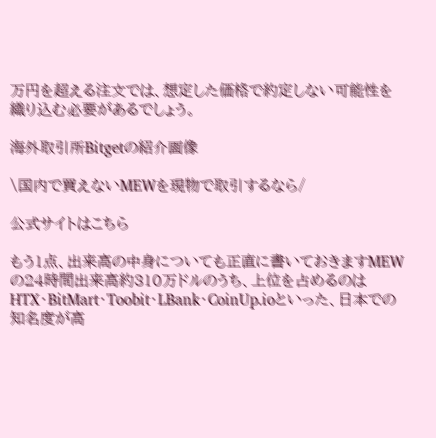万円を超える注文では、想定した価格で約定しない可能性を織り込む必要があるでしょう。

海外取引所Bitgetの紹介画像

\国内で買えないMEWを現物で取引するなら/

公式サイトはこちら

もう1点、出来高の中身についても正直に書いておきますMEWの24時間出来高約310万ドルのうち、上位を占めるのはHTX・BitMart・Toobit・LBank・CoinUp.ioといった、日本での知名度が高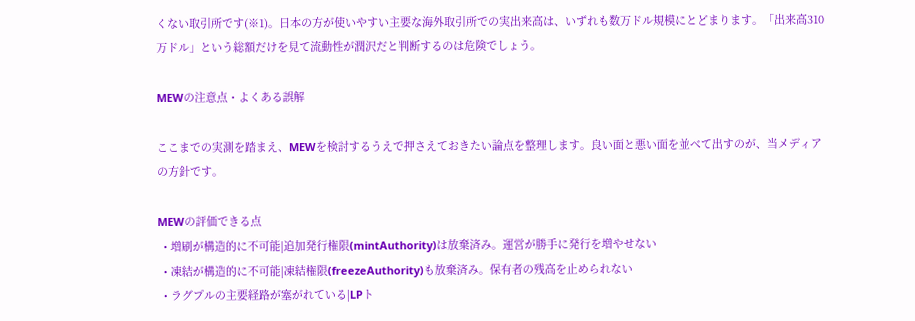くない取引所です(※1)。日本の方が使いやすい主要な海外取引所での実出来高は、いずれも数万ドル規模にとどまります。「出来高310万ドル」という総額だけを見て流動性が潤沢だと判断するのは危険でしょう。

MEWの注意点・よくある誤解

ここまでの実測を踏まえ、MEWを検討するうえで押さえておきたい論点を整理します。良い面と悪い面を並べて出すのが、当メディアの方針です。

MEWの評価できる点
  • 増刷が構造的に不可能|追加発行権限(mintAuthority)は放棄済み。運営が勝手に発行を増やせない
  • 凍結が構造的に不可能|凍結権限(freezeAuthority)も放棄済み。保有者の残高を止められない
  • ラグプルの主要経路が塞がれている|LPト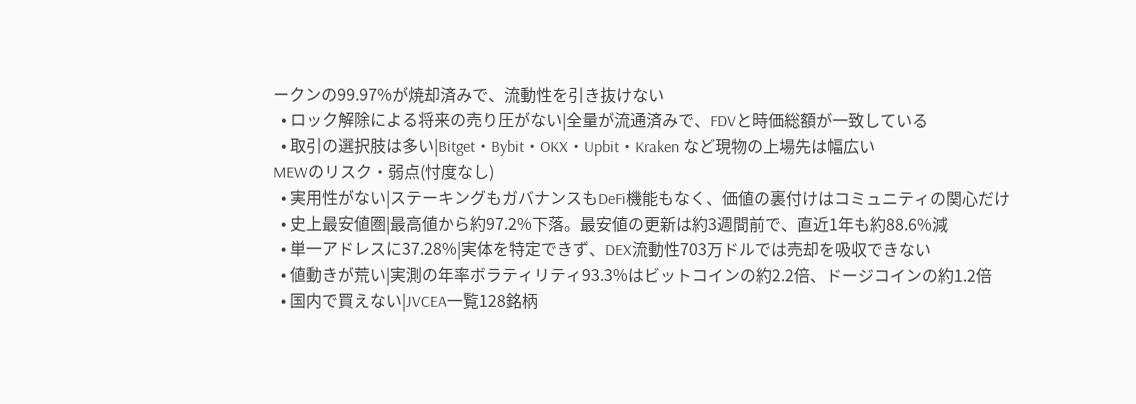ークンの99.97%が焼却済みで、流動性を引き抜けない
  • ロック解除による将来の売り圧がない|全量が流通済みで、FDVと時価総額が一致している
  • 取引の選択肢は多い|Bitget・Bybit・OKX・Upbit・Kraken など現物の上場先は幅広い
MEWのリスク・弱点(忖度なし)
  • 実用性がない|ステーキングもガバナンスもDeFi機能もなく、価値の裏付けはコミュニティの関心だけ
  • 史上最安値圏|最高値から約97.2%下落。最安値の更新は約3週間前で、直近1年も約88.6%減
  • 単一アドレスに37.28%|実体を特定できず、DEX流動性703万ドルでは売却を吸収できない
  • 値動きが荒い|実測の年率ボラティリティ93.3%はビットコインの約2.2倍、ドージコインの約1.2倍
  • 国内で買えない|JVCEA一覧128銘柄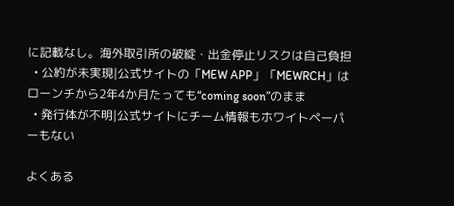に記載なし。海外取引所の破綻・出金停止リスクは自己負担
  • 公約が未実現|公式サイトの「MEW APP」「MEWRCH」はローンチから2年4か月たっても“coming soon”のまま
  • 発行体が不明|公式サイトにチーム情報もホワイトペーパーもない

よくある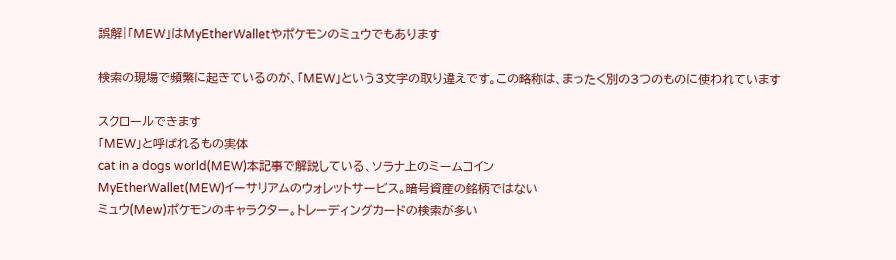誤解|「MEW」はMyEtherWalletやポケモンのミュウでもあります

検索の現場で頻繁に起きているのが、「MEW」という3文字の取り違えです。この略称は、まったく別の3つのものに使われています

スクロールできます
「MEW」と呼ばれるもの実体
cat in a dogs world(MEW)本記事で解説している、ソラナ上のミームコイン
MyEtherWallet(MEW)イーサリアムのウォレットサービス。暗号資産の銘柄ではない
ミュウ(Mew)ポケモンのキャラクター。トレーディングカードの検索が多い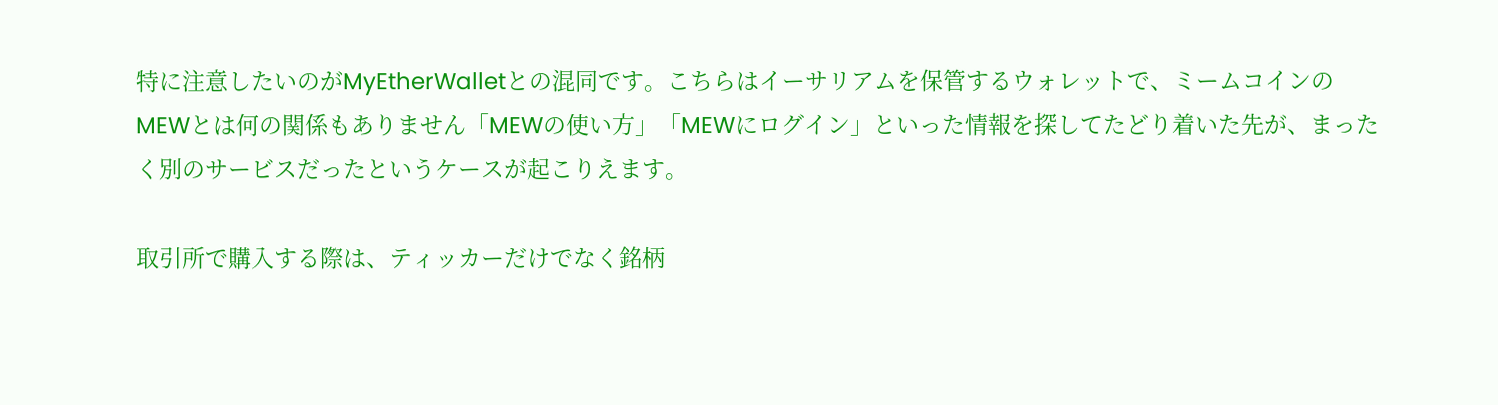特に注意したいのがMyEtherWalletとの混同です。こちらはイーサリアムを保管するウォレットで、ミームコインのMEWとは何の関係もありません「MEWの使い方」「MEWにログイン」といった情報を探してたどり着いた先が、まったく別のサービスだったというケースが起こりえます。

取引所で購入する際は、ティッカーだけでなく銘柄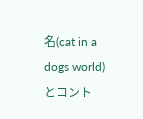名(cat in a dogs world)とコント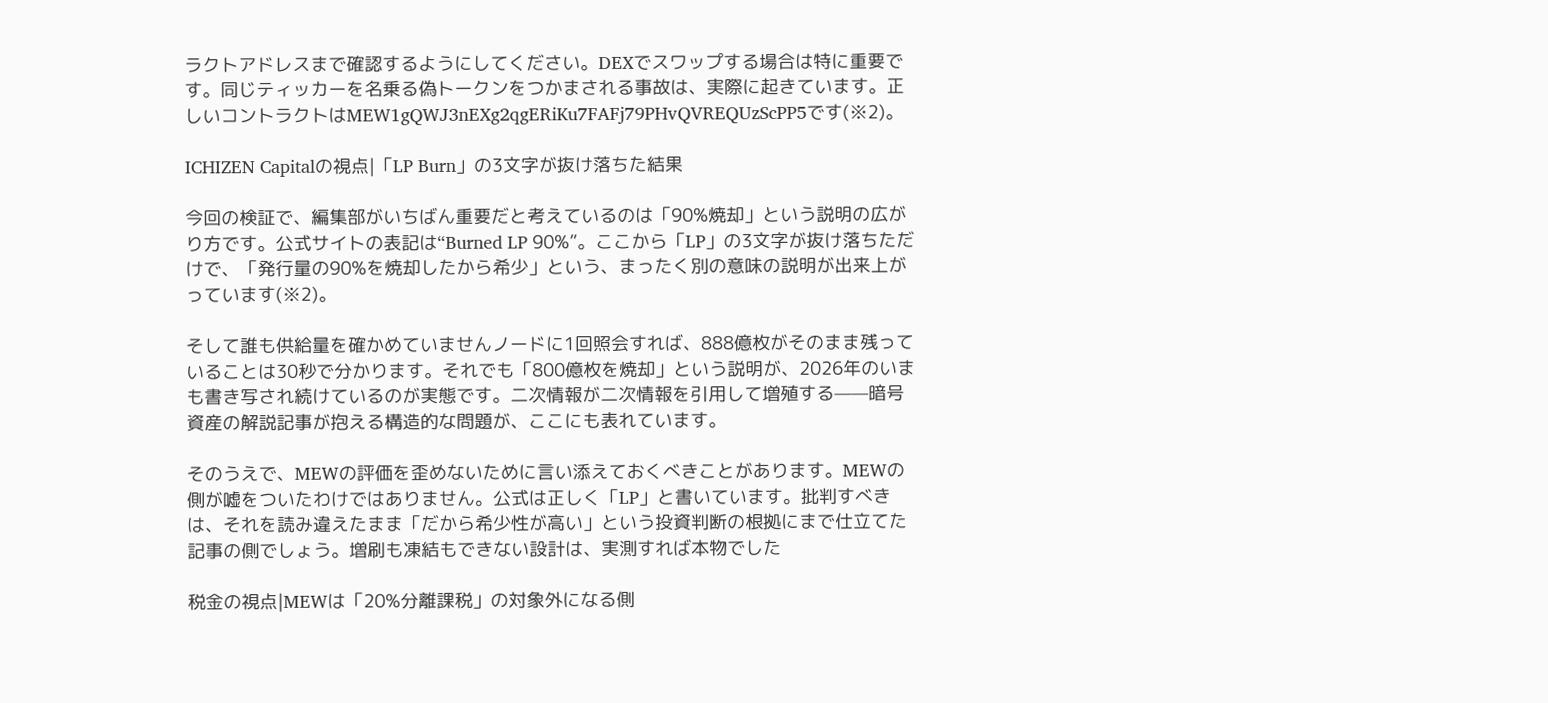ラクトアドレスまで確認するようにしてください。DEXでスワップする場合は特に重要です。同じティッカーを名乗る偽トークンをつかまされる事故は、実際に起きています。正しいコントラクトはMEW1gQWJ3nEXg2qgERiKu7FAFj79PHvQVREQUzScPP5です(※2)。

ICHIZEN Capitalの視点|「LP Burn」の3文字が抜け落ちた結果

今回の検証で、編集部がいちばん重要だと考えているのは「90%焼却」という説明の広がり方です。公式サイトの表記は“Burned LP 90%”。ここから「LP」の3文字が抜け落ちただけで、「発行量の90%を焼却したから希少」という、まったく別の意味の説明が出来上がっています(※2)。

そして誰も供給量を確かめていませんノードに1回照会すれば、888億枚がそのまま残っていることは30秒で分かります。それでも「800億枚を焼却」という説明が、2026年のいまも書き写され続けているのが実態です。二次情報が二次情報を引用して増殖する——暗号資産の解説記事が抱える構造的な問題が、ここにも表れています。

そのうえで、MEWの評価を歪めないために言い添えておくべきことがあります。MEWの側が嘘をついたわけではありません。公式は正しく「LP」と書いています。批判すべきは、それを読み違えたまま「だから希少性が高い」という投資判断の根拠にまで仕立てた記事の側でしょう。増刷も凍結もできない設計は、実測すれば本物でした

税金の視点|MEWは「20%分離課税」の対象外になる側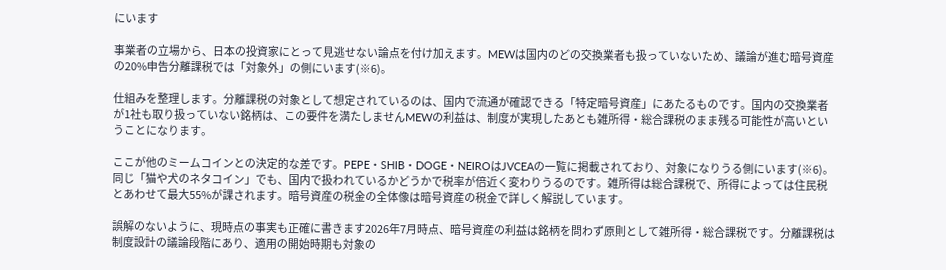にいます

事業者の立場から、日本の投資家にとって見逃せない論点を付け加えます。MEWは国内のどの交換業者も扱っていないため、議論が進む暗号資産の20%申告分離課税では「対象外」の側にいます(※6)。

仕組みを整理します。分離課税の対象として想定されているのは、国内で流通が確認できる「特定暗号資産」にあたるものです。国内の交換業者が1社も取り扱っていない銘柄は、この要件を満たしませんMEWの利益は、制度が実現したあとも雑所得・総合課税のまま残る可能性が高いということになります。

ここが他のミームコインとの決定的な差です。PEPE・SHIB・DOGE・NEIROはJVCEAの一覧に掲載されており、対象になりうる側にいます(※6)。同じ「猫や犬のネタコイン」でも、国内で扱われているかどうかで税率が倍近く変わりうるのです。雑所得は総合課税で、所得によっては住民税とあわせて最大55%が課されます。暗号資産の税金の全体像は暗号資産の税金で詳しく解説しています。

誤解のないように、現時点の事実も正確に書きます2026年7月時点、暗号資産の利益は銘柄を問わず原則として雑所得・総合課税です。分離課税は制度設計の議論段階にあり、適用の開始時期も対象の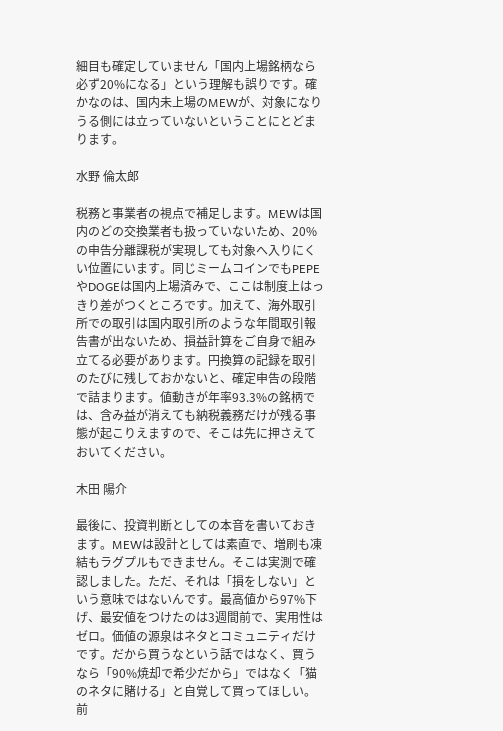細目も確定していません「国内上場銘柄なら必ず20%になる」という理解も誤りです。確かなのは、国内未上場のMEWが、対象になりうる側には立っていないということにとどまります。

水野 倫太郎

税務と事業者の視点で補足します。MEWは国内のどの交換業者も扱っていないため、20%の申告分離課税が実現しても対象へ入りにくい位置にいます。同じミームコインでもPEPEやDOGEは国内上場済みで、ここは制度上はっきり差がつくところです。加えて、海外取引所での取引は国内取引所のような年間取引報告書が出ないため、損益計算をご自身で組み立てる必要があります。円換算の記録を取引のたびに残しておかないと、確定申告の段階で詰まります。値動きが年率93.3%の銘柄では、含み益が消えても納税義務だけが残る事態が起こりえますので、そこは先に押さえておいてください。

木田 陽介

最後に、投資判断としての本音を書いておきます。MEWは設計としては素直で、増刷も凍結もラグプルもできません。そこは実測で確認しました。ただ、それは「損をしない」という意味ではないんです。最高値から97%下げ、最安値をつけたのは3週間前で、実用性はゼロ。価値の源泉はネタとコミュニティだけです。だから買うなという話ではなく、買うなら「90%焼却で希少だから」ではなく「猫のネタに賭ける」と自覚して買ってほしい。前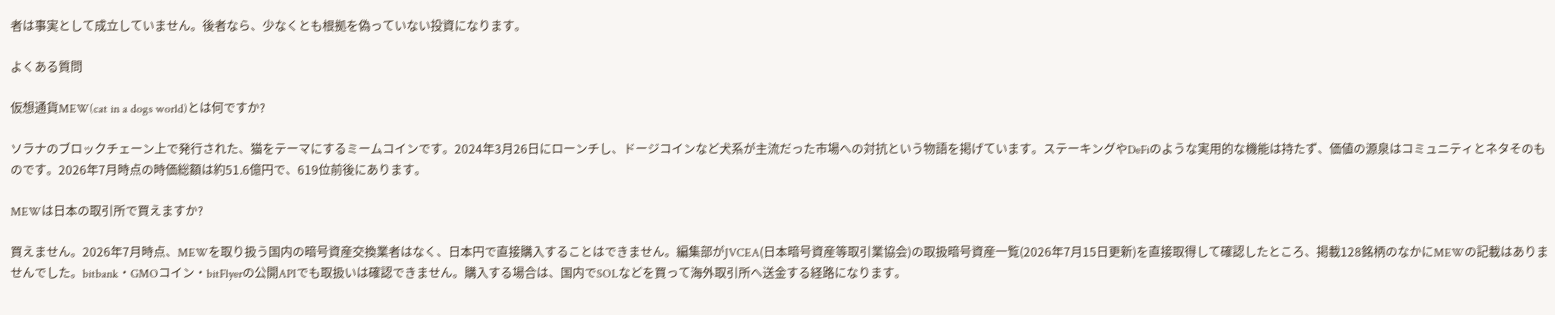者は事実として成立していません。後者なら、少なくとも根拠を偽っていない投資になります。

よくある質問

仮想通貨MEW(cat in a dogs world)とは何ですか?

ソラナのブロックチェーン上で発行された、猫をテーマにするミームコインです。2024年3月26日にローンチし、ドージコインなど犬系が主流だった市場への対抗という物語を掲げています。ステーキングやDeFiのような実用的な機能は持たず、価値の源泉はコミュニティとネタそのものです。2026年7月時点の時価総額は約51.6億円で、619位前後にあります。

MEWは日本の取引所で買えますか?

買えません。2026年7月時点、MEWを取り扱う国内の暗号資産交換業者はなく、日本円で直接購入することはできません。編集部がJVCEA(日本暗号資産等取引業協会)の取扱暗号資産一覧(2026年7月15日更新)を直接取得して確認したところ、掲載128銘柄のなかにMEWの記載はありませんでした。bitbank・GMOコイン・bitFlyerの公開APIでも取扱いは確認できません。購入する場合は、国内でSOLなどを買って海外取引所へ送金する経路になります。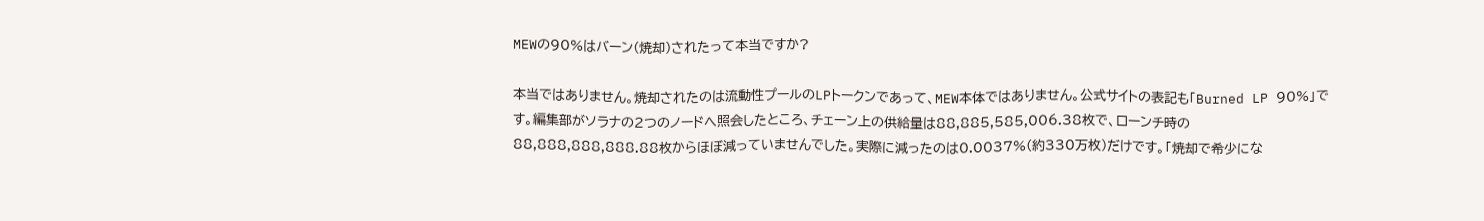MEWの90%はバーン(焼却)されたって本当ですか?

本当ではありません。焼却されたのは流動性プールのLPトークンであって、MEW本体ではありません。公式サイトの表記も「Burned LP 90%」です。編集部がソラナの2つのノードへ照会したところ、チェーン上の供給量は88,885,585,006.38枚で、ローンチ時の88,888,888,888.88枚からほぼ減っていませんでした。実際に減ったのは0.0037%(約330万枚)だけです。「焼却で希少にな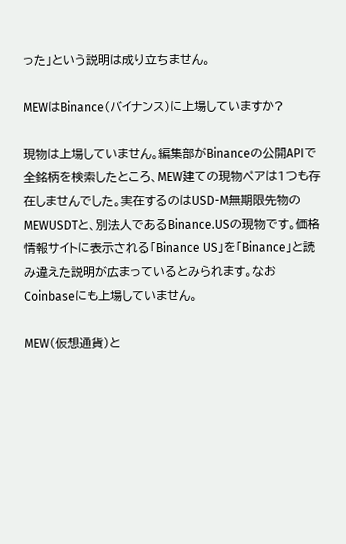った」という説明は成り立ちません。

MEWはBinance(バイナンス)に上場していますか?

現物は上場していません。編集部がBinanceの公開APIで全銘柄を検索したところ、MEW建ての現物ペアは1つも存在しませんでした。実在するのはUSD-M無期限先物のMEWUSDTと、別法人であるBinance.USの現物です。価格情報サイトに表示される「Binance US」を「Binance」と読み違えた説明が広まっているとみられます。なおCoinbaseにも上場していません。

MEW(仮想通貨)と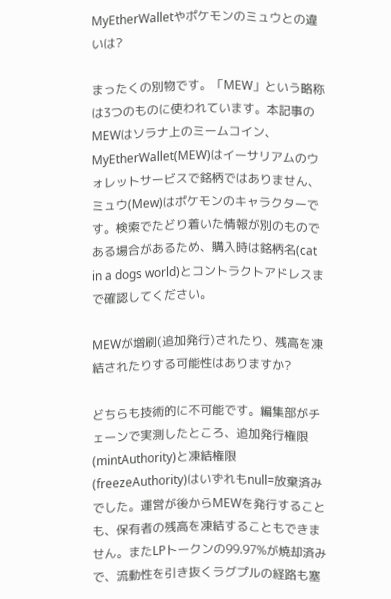MyEtherWalletやポケモンのミュウとの違いは?

まったくの別物です。「MEW」という略称は3つのものに使われています。本記事のMEWはソラナ上のミームコイン、MyEtherWallet(MEW)はイーサリアムのウォレットサービスで銘柄ではありません、ミュウ(Mew)はポケモンのキャラクターです。検索でたどり着いた情報が別のものである場合があるため、購入時は銘柄名(cat in a dogs world)とコントラクトアドレスまで確認してください。

MEWが増刷(追加発行)されたり、残高を凍結されたりする可能性はありますか?

どちらも技術的に不可能です。編集部がチェーンで実測したところ、追加発行権限(mintAuthority)と凍結権限(freezeAuthority)はいずれもnull=放棄済みでした。運営が後からMEWを発行することも、保有者の残高を凍結することもできません。またLPトークンの99.97%が焼却済みで、流動性を引き抜くラグプルの経路も塞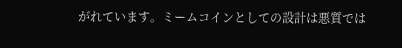がれています。ミームコインとしての設計は悪質では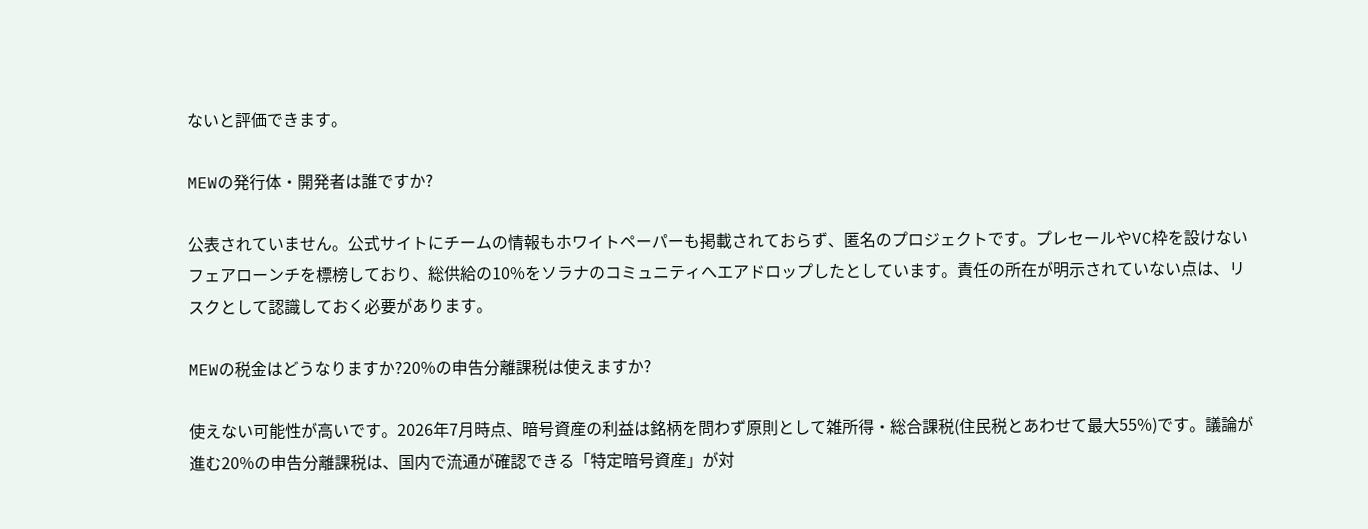ないと評価できます。

MEWの発行体・開発者は誰ですか?

公表されていません。公式サイトにチームの情報もホワイトペーパーも掲載されておらず、匿名のプロジェクトです。プレセールやVC枠を設けないフェアローンチを標榜しており、総供給の10%をソラナのコミュニティへエアドロップしたとしています。責任の所在が明示されていない点は、リスクとして認識しておく必要があります。

MEWの税金はどうなりますか?20%の申告分離課税は使えますか?

使えない可能性が高いです。2026年7月時点、暗号資産の利益は銘柄を問わず原則として雑所得・総合課税(住民税とあわせて最大55%)です。議論が進む20%の申告分離課税は、国内で流通が確認できる「特定暗号資産」が対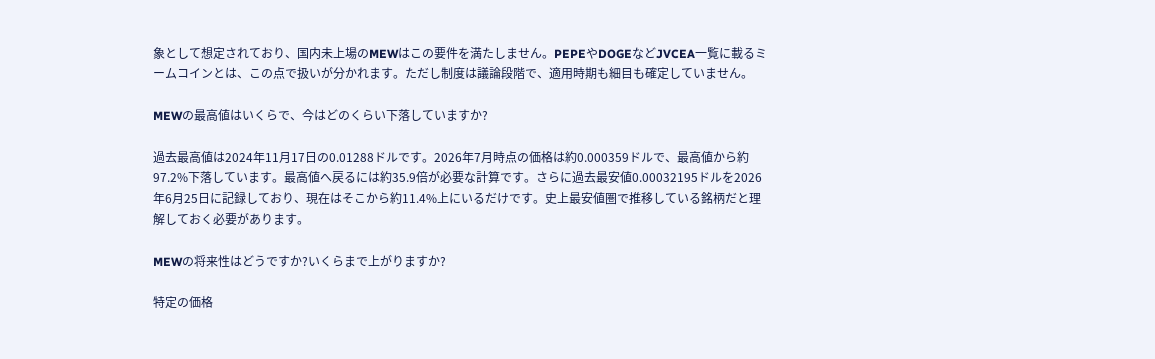象として想定されており、国内未上場のMEWはこの要件を満たしません。PEPEやDOGEなどJVCEA一覧に載るミームコインとは、この点で扱いが分かれます。ただし制度は議論段階で、適用時期も細目も確定していません。

MEWの最高値はいくらで、今はどのくらい下落していますか?

過去最高値は2024年11月17日の0.01288ドルです。2026年7月時点の価格は約0.000359ドルで、最高値から約97.2%下落しています。最高値へ戻るには約35.9倍が必要な計算です。さらに過去最安値0.00032195ドルを2026年6月25日に記録しており、現在はそこから約11.4%上にいるだけです。史上最安値圏で推移している銘柄だと理解しておく必要があります。

MEWの将来性はどうですか?いくらまで上がりますか?

特定の価格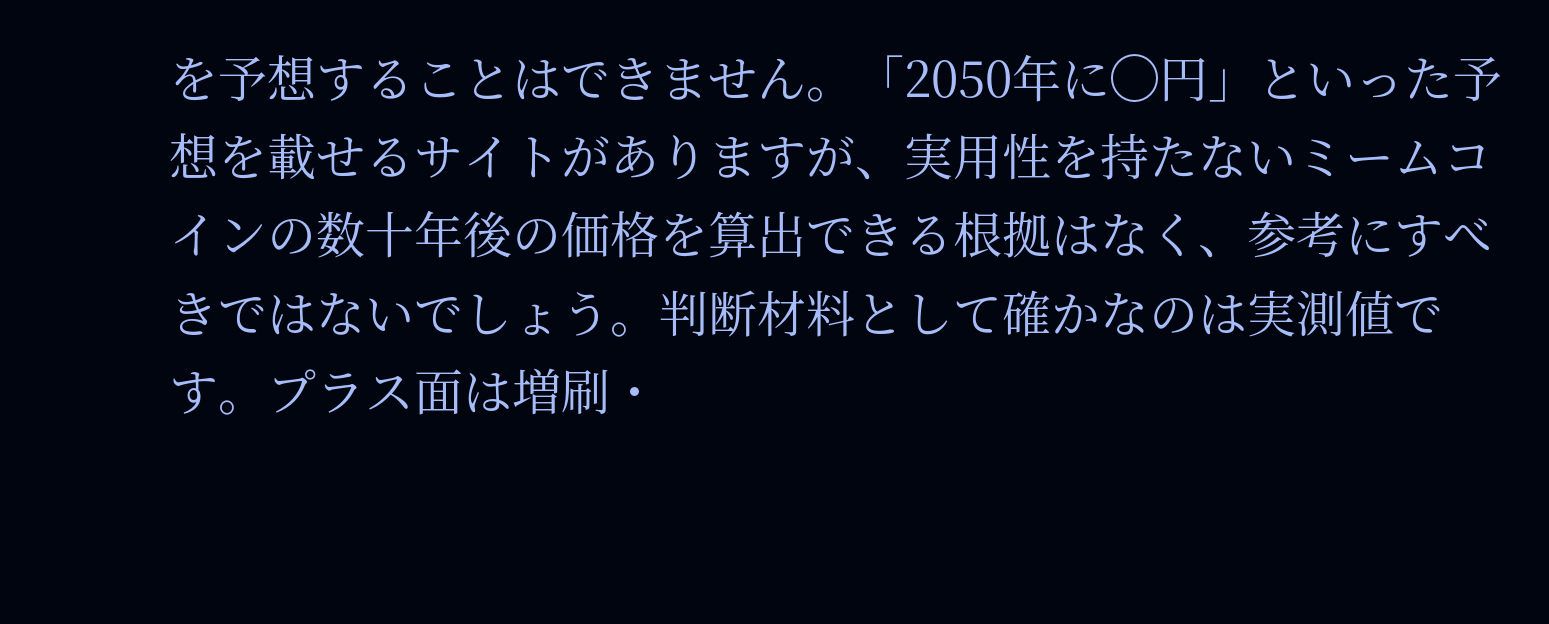を予想することはできません。「2050年に◯円」といった予想を載せるサイトがありますが、実用性を持たないミームコインの数十年後の価格を算出できる根拠はなく、参考にすべきではないでしょう。判断材料として確かなのは実測値です。プラス面は増刷・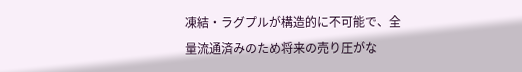凍結・ラグプルが構造的に不可能で、全量流通済みのため将来の売り圧がな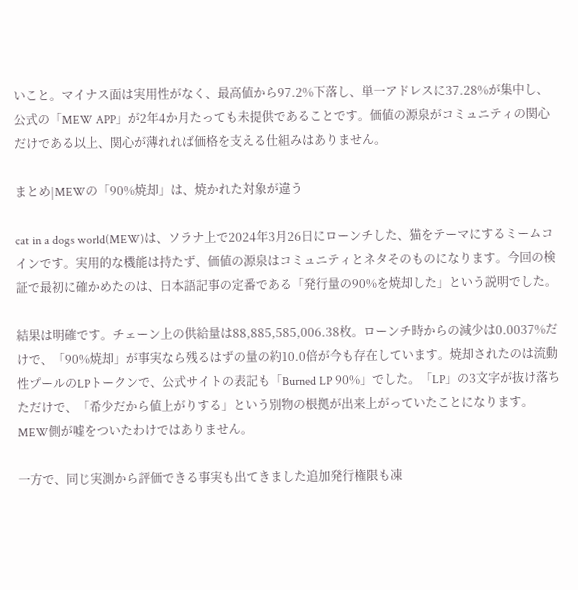いこと。マイナス面は実用性がなく、最高値から97.2%下落し、単一アドレスに37.28%が集中し、公式の「MEW APP」が2年4か月たっても未提供であることです。価値の源泉がコミュニティの関心だけである以上、関心が薄れれば価格を支える仕組みはありません。

まとめ|MEWの「90%焼却」は、焼かれた対象が違う

cat in a dogs world(MEW)は、ソラナ上で2024年3月26日にローンチした、猫をテーマにするミームコインです。実用的な機能は持たず、価値の源泉はコミュニティとネタそのものになります。今回の検証で最初に確かめたのは、日本語記事の定番である「発行量の90%を焼却した」という説明でした。

結果は明確です。チェーン上の供給量は88,885,585,006.38枚。ローンチ時からの減少は0.0037%だけで、「90%焼却」が事実なら残るはずの量の約10.0倍が今も存在しています。焼却されたのは流動性プールのLPトークンで、公式サイトの表記も「Burned LP 90%」でした。「LP」の3文字が抜け落ちただけで、「希少だから値上がりする」という別物の根拠が出来上がっていたことになります。MEW側が嘘をついたわけではありません。

一方で、同じ実測から評価できる事実も出てきました追加発行権限も凍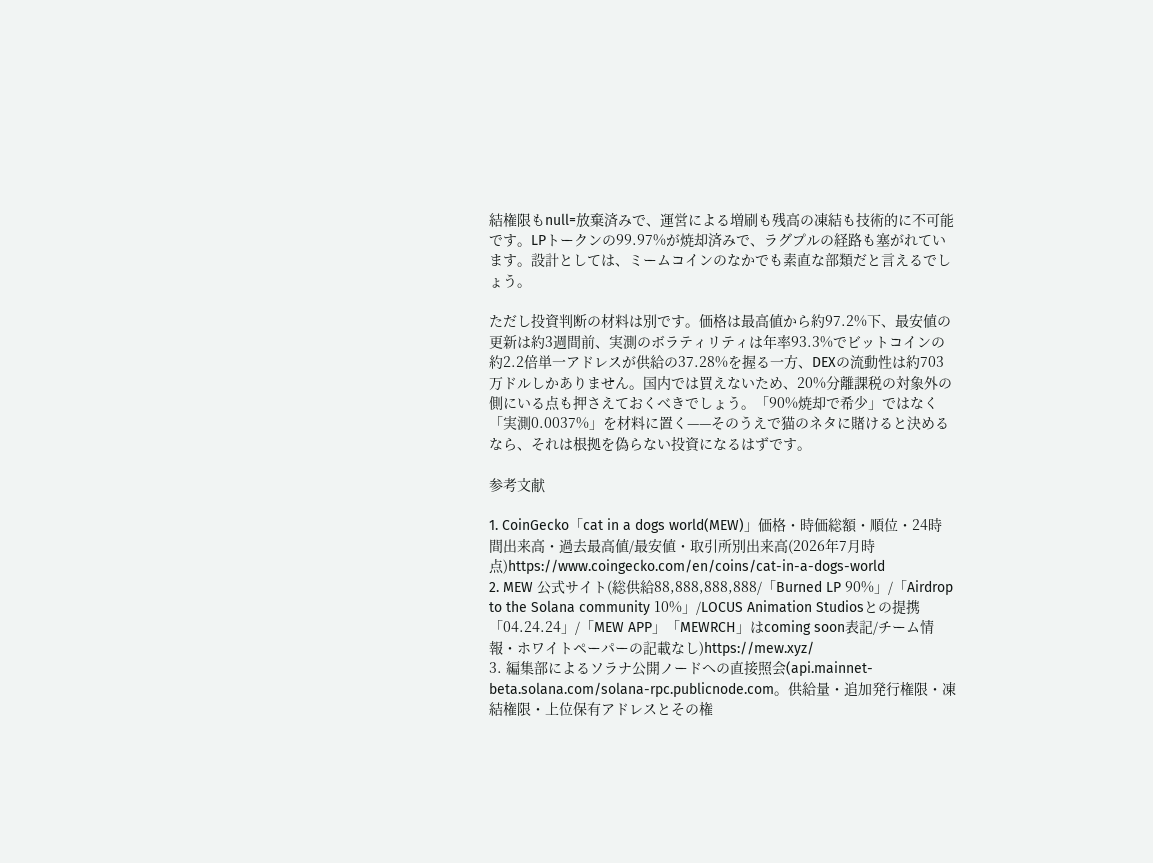結権限もnull=放棄済みで、運営による増刷も残高の凍結も技術的に不可能です。LPトークンの99.97%が焼却済みで、ラグプルの経路も塞がれています。設計としては、ミームコインのなかでも素直な部類だと言えるでしょう。

ただし投資判断の材料は別です。価格は最高値から約97.2%下、最安値の更新は約3週間前、実測のボラティリティは年率93.3%でビットコインの約2.2倍単一アドレスが供給の37.28%を握る一方、DEXの流動性は約703万ドルしかありません。国内では買えないため、20%分離課税の対象外の側にいる点も押さえておくべきでしょう。「90%焼却で希少」ではなく「実測0.0037%」を材料に置く——そのうえで猫のネタに賭けると決めるなら、それは根拠を偽らない投資になるはずです。

参考文献

1. CoinGecko「cat in a dogs world(MEW)」価格・時価総額・順位・24時間出来高・過去最高値/最安値・取引所別出来高(2026年7月時点)https://www.coingecko.com/en/coins/cat-in-a-dogs-world
2. MEW 公式サイト(総供給88,888,888,888/「Burned LP 90%」/「Airdrop to the Solana community 10%」/LOCUS Animation Studiosとの提携「04.24.24」/「MEW APP」「MEWRCH」はcoming soon表記/チーム情報・ホワイトペーパーの記載なし)https://mew.xyz/
3. 編集部によるソラナ公開ノードへの直接照会(api.mainnet-beta.solana.com/solana-rpc.publicnode.com。供給量・追加発行権限・凍結権限・上位保有アドレスとその権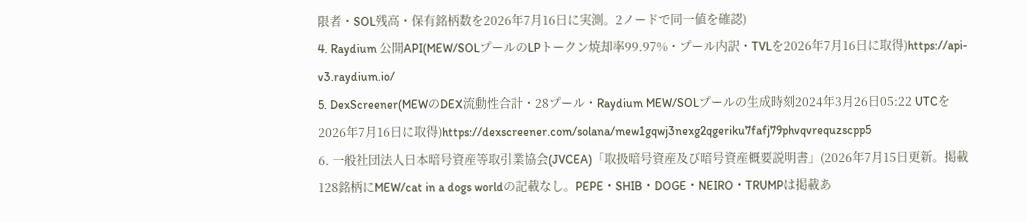限者・SOL残高・保有銘柄数を2026年7月16日に実測。2ノードで同一値を確認)
4. Raydium 公開API(MEW/SOLプールのLPトークン焼却率99.97%・プール内訳・TVLを2026年7月16日に取得)https://api-v3.raydium.io/
5. DexScreener(MEWのDEX流動性合計・28プール・Raydium MEW/SOLプールの生成時刻2024年3月26日05:22 UTCを2026年7月16日に取得)https://dexscreener.com/solana/mew1gqwj3nexg2qgeriku7fafj79phvqvrequzscpp5
6. 一般社団法人日本暗号資産等取引業協会(JVCEA)「取扱暗号資産及び暗号資産概要説明書」(2026年7月15日更新。掲載128銘柄にMEW/cat in a dogs worldの記載なし。PEPE・SHIB・DOGE・NEIRO・TRUMPは掲載あ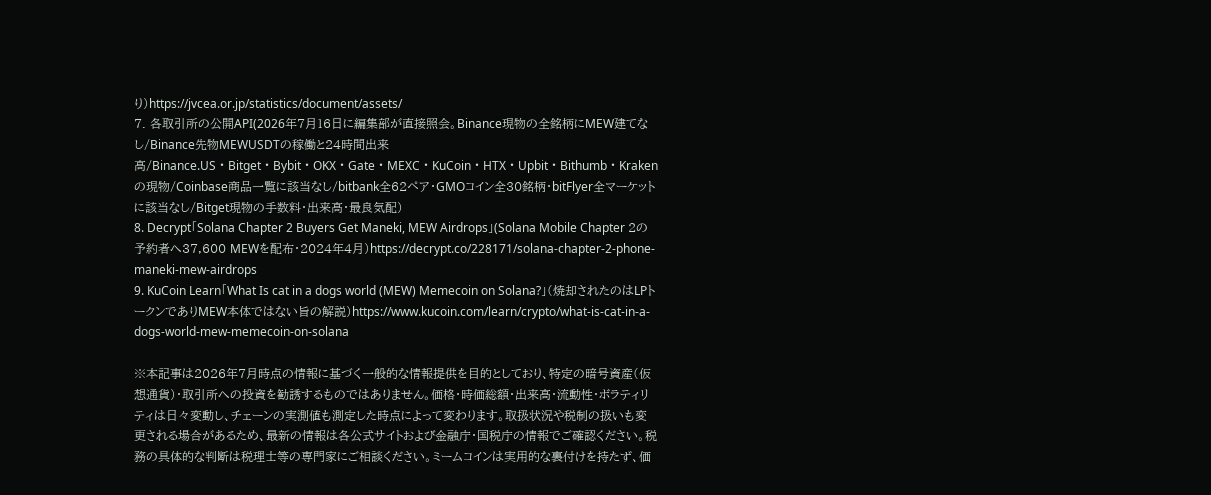り)https://jvcea.or.jp/statistics/document/assets/
7. 各取引所の公開API(2026年7月16日に編集部が直接照会。Binance現物の全銘柄にMEW建てなし/Binance先物MEWUSDTの稼働と24時間出来高/Binance.US・Bitget・Bybit・OKX・Gate・MEXC・KuCoin・HTX・Upbit・Bithumb・Krakenの現物/Coinbase商品一覧に該当なし/bitbank全62ペア・GMOコイン全30銘柄・bitFlyer全マーケットに該当なし/Bitget現物の手数料・出来高・最良気配)
8. Decrypt「Solana Chapter 2 Buyers Get Maneki, MEW Airdrops」(Solana Mobile Chapter 2の予約者へ37,600 MEWを配布・2024年4月)https://decrypt.co/228171/solana-chapter-2-phone-maneki-mew-airdrops
9. KuCoin Learn「What Is cat in a dogs world (MEW) Memecoin on Solana?」(焼却されたのはLPトークンでありMEW本体ではない旨の解説)https://www.kucoin.com/learn/crypto/what-is-cat-in-a-dogs-world-mew-memecoin-on-solana

※本記事は2026年7月時点の情報に基づく一般的な情報提供を目的としており、特定の暗号資産(仮想通貨)・取引所への投資を勧誘するものではありません。価格・時価総額・出来高・流動性・ボラティリティは日々変動し、チェーンの実測値も測定した時点によって変わります。取扱状況や税制の扱いも変更される場合があるため、最新の情報は各公式サイトおよび金融庁・国税庁の情報でご確認ください。税務の具体的な判断は税理士等の専門家にご相談ください。ミームコインは実用的な裏付けを持たず、価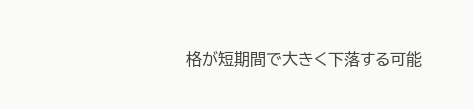格が短期間で大きく下落する可能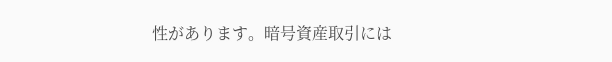性があります。暗号資産取引には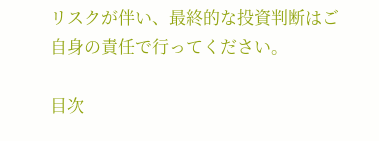リスクが伴い、最終的な投資判断はご自身の責任で行ってください。

目次